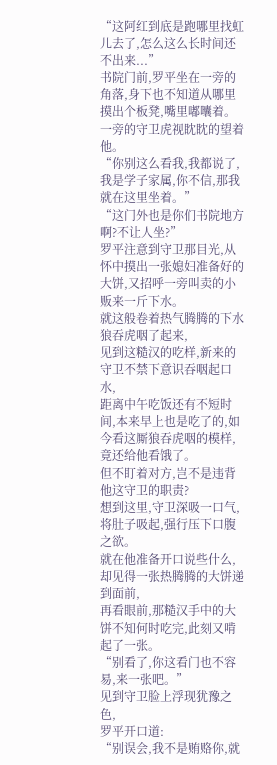“这阿红到底是跑哪里找虹儿去了,怎么这么长时间还不出来...”
书院门前,罗平坐在一旁的角落,身下也不知道从哪里摸出个板凳,嘴里嘟囔着。
一旁的守卫虎视眈眈的望着他。
“你别这么看我,我都说了,我是学子家属,你不信,那我就在这里坐着。”
“这门外也是你们书院地方啊?不让人坐?”
罗平注意到守卫那目光,从怀中摸出一张媳妇准备好的大饼,又招呼一旁叫卖的小贩来一斤下水。
就这般卷着热气腾腾的下水狼吞虎咽了起来,
见到这糙汉的吃样,新来的守卫不禁下意识吞咽起口水,
距离中午吃饭还有不短时间,本来早上也是吃了的,如今看这厮狼吞虎咽的模样,竟还给他看饿了。
但不盯着对方,岂不是违背他这守卫的职责?
想到这里,守卫深吸一口气,将肚子吸起,强行压下口腹之欲。
就在他准备开口说些什么,却见得一张热腾腾的大饼递到面前,
再看眼前,那糙汉手中的大饼不知何时吃完,此刻又啃起了一张。
“别看了,你这看门也不容易,来一张吧。”
见到守卫脸上浮现犹豫之色,
罗平开口道:
“别误会,我不是贿赂你,就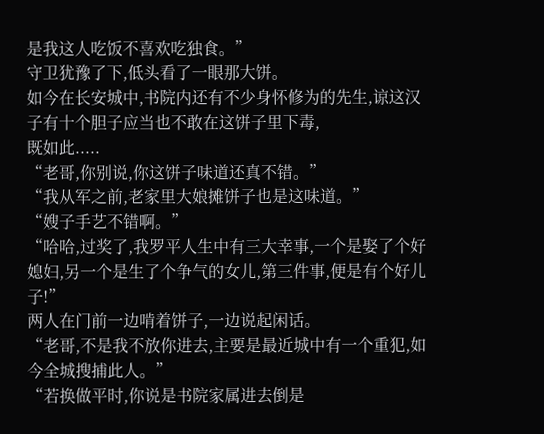是我这人吃饭不喜欢吃独食。”
守卫犹豫了下,低头看了一眼那大饼。
如今在长安城中,书院内还有不少身怀修为的先生,谅这汉子有十个胆子应当也不敢在这饼子里下毒,
既如此.....
“老哥,你别说,你这饼子味道还真不错。”
“我从军之前,老家里大娘摊饼子也是这味道。”
“嫂子手艺不错啊。”
“哈哈,过奖了,我罗平人生中有三大幸事,一个是娶了个好媳妇,另一个是生了个争气的女儿,第三件事,便是有个好儿子!”
两人在门前一边啃着饼子,一边说起闲话。
“老哥,不是我不放你进去,主要是最近城中有一个重犯,如今全城搜捕此人。”
“若换做平时,你说是书院家属进去倒是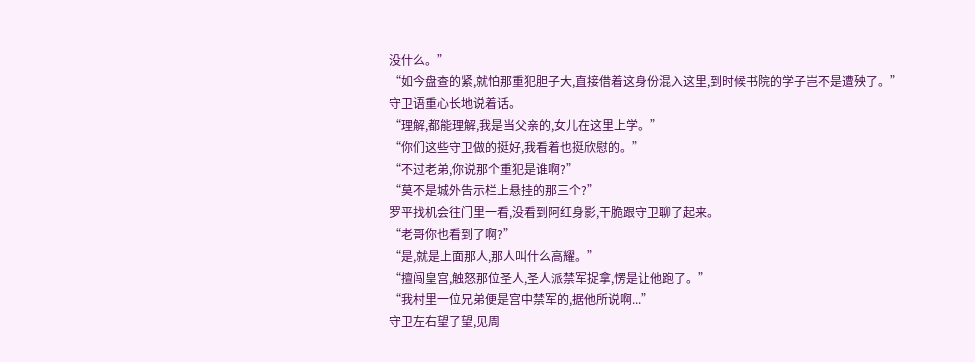没什么。”
“如今盘查的紧,就怕那重犯胆子大,直接借着这身份混入这里,到时候书院的学子岂不是遭殃了。”
守卫语重心长地说着话。
“理解,都能理解,我是当父亲的,女儿在这里上学。”
“你们这些守卫做的挺好,我看着也挺欣慰的。”
“不过老弟,你说那个重犯是谁啊?”
“莫不是城外告示栏上悬挂的那三个?”
罗平找机会往门里一看,没看到阿红身影,干脆跟守卫聊了起来。
“老哥你也看到了啊?”
“是,就是上面那人,那人叫什么高耀。”
“擅闯皇宫,触怒那位圣人,圣人派禁军捉拿,愣是让他跑了。”
“我村里一位兄弟便是宫中禁军的,据他所说啊...”
守卫左右望了望,见周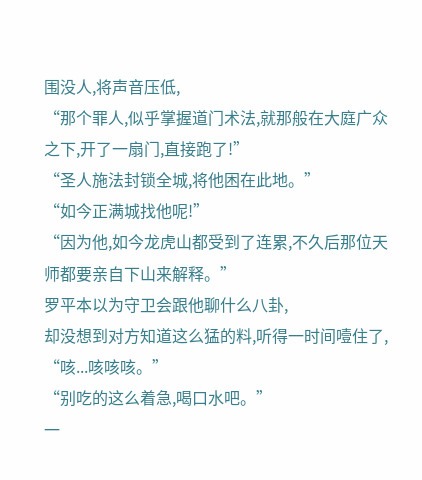围没人,将声音压低,
“那个罪人,似乎掌握道门术法,就那般在大庭广众之下,开了一扇门,直接跑了!”
“圣人施法封锁全城,将他困在此地。”
“如今正满城找他呢!”
“因为他,如今龙虎山都受到了连累,不久后那位天师都要亲自下山来解释。”
罗平本以为守卫会跟他聊什么八卦,
却没想到对方知道这么猛的料,听得一时间噎住了,
“咳...咳咳咳。”
“别吃的这么着急,喝口水吧。”
一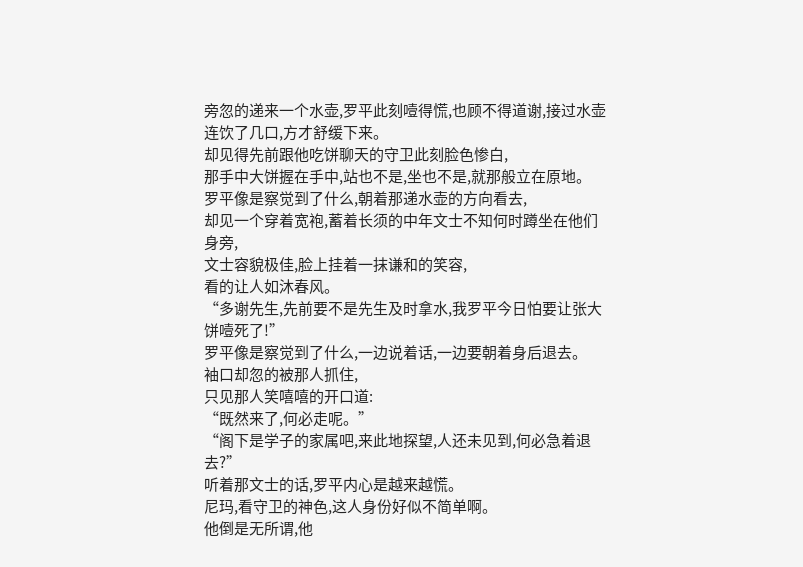旁忽的递来一个水壶,罗平此刻噎得慌,也顾不得道谢,接过水壶连饮了几口,方才舒缓下来。
却见得先前跟他吃饼聊天的守卫此刻脸色惨白,
那手中大饼握在手中,站也不是,坐也不是,就那般立在原地。
罗平像是察觉到了什么,朝着那递水壶的方向看去,
却见一个穿着宽袍,蓄着长须的中年文士不知何时蹲坐在他们身旁,
文士容貌极佳,脸上挂着一抹谦和的笑容,
看的让人如沐春风。
“多谢先生,先前要不是先生及时拿水,我罗平今日怕要让张大饼噎死了!”
罗平像是察觉到了什么,一边说着话,一边要朝着身后退去。
袖口却忽的被那人抓住,
只见那人笑嘻嘻的开口道:
“既然来了,何必走呢。”
“阁下是学子的家属吧,来此地探望,人还未见到,何必急着退去?”
听着那文士的话,罗平内心是越来越慌。
尼玛,看守卫的神色,这人身份好似不简单啊。
他倒是无所谓,他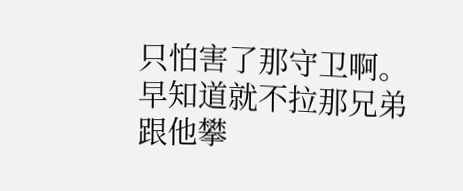只怕害了那守卫啊。
早知道就不拉那兄弟跟他攀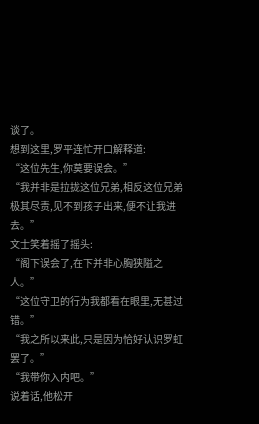谈了。
想到这里,罗平连忙开口解释道:
“这位先生,你莫要误会。”
“我并非是拉拢这位兄弟,相反这位兄弟极其尽责,见不到孩子出来,便不让我进去。”
文士笑着摇了摇头:
“阁下误会了,在下并非心胸狭隘之人。”
“这位守卫的行为我都看在眼里,无甚过错。”
“我之所以来此,只是因为恰好认识罗虹罢了。”
“我带你入内吧。”
说着话,他松开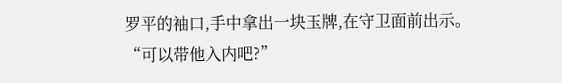罗平的袖口,手中拿出一块玉牌,在守卫面前出示。
“可以带他入内吧?”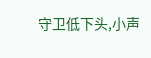守卫低下头,小声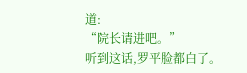道:
“院长请进吧。”
听到这话,罗平脸都白了。